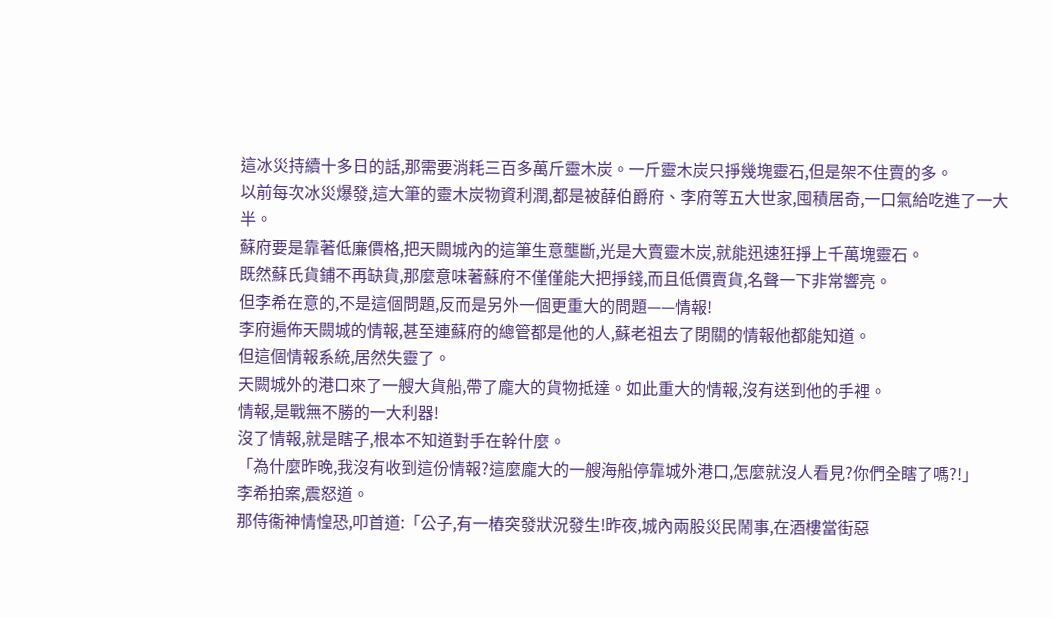這冰災持續十多日的話,那需要消耗三百多萬斤靈木炭。一斤靈木炭只掙幾塊靈石,但是架不住賣的多。
以前每次冰災爆發,這大筆的靈木炭物資利潤,都是被薛伯爵府、李府等五大世家,囤積居奇,一口氣給吃進了一大半。
蘇府要是靠著低廉價格,把天闕城內的這筆生意壟斷,光是大賣靈木炭,就能迅速狂掙上千萬塊靈石。
既然蘇氏貨鋪不再缺貨,那麼意味著蘇府不僅僅能大把掙錢,而且低價賣貨,名聲一下非常響亮。
但李希在意的,不是這個問題,反而是另外一個更重大的問題——情報!
李府遍佈天闕城的情報,甚至連蘇府的總管都是他的人,蘇老祖去了閉關的情報他都能知道。
但這個情報系統,居然失靈了。
天闕城外的港口來了一艘大貨船,帶了龐大的貨物抵達。如此重大的情報,沒有送到他的手裡。
情報,是戰無不勝的一大利器!
沒了情報,就是瞎子,根本不知道對手在幹什麼。
「為什麼昨晚,我沒有收到這份情報?這麼龐大的一艘海船停靠城外港口,怎麼就沒人看見?你們全瞎了嗎?!」
李希拍案,震怒道。
那侍衞神情惶恐,叩首道:「公子,有一樁突發狀況發生!昨夜,城內兩股災民鬧事,在酒樓當街惡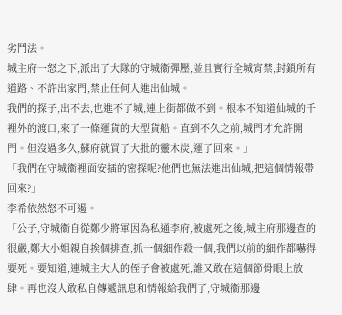劣鬥法。
城主府一怒之下,派出了大隊的守城衞彈壓,並且實行全城宵禁,封鎖所有道路、不許出家門,禁止任何人進出仙城。
我們的探子,出不去,也進不了城,連上街都做不到。根本不知道仙城的千裡外的渡口,來了一條運貨的大型貨船。直到不久之前,城門才允許開門。但沒過多久,蘇府就買了大批的靈木炭,運了回來。」
「我們在守城衞裡面安插的密探呢?他們也無法進出仙城,把這個情報帶回來?」
李希依然怒不可遏。
「公子,守城衞自從鄭少將軍因為私通李府,被處死之後,城主府那邊查的很嚴,鄭大小姐親自挨個排查,抓一個細作殺一個,我們以前的細作都嚇得要死。要知道,連城主大人的侄子會被處死,誰又敢在這個節骨眼上放肆。再也沒人敢私自傳遞訊息和情報給我們了,守城衞那邊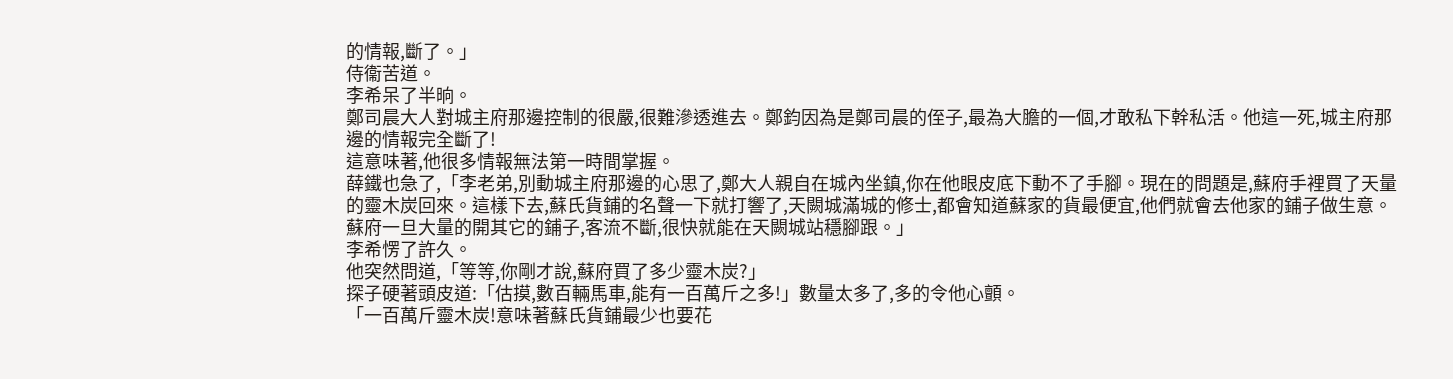的情報,斷了。」
侍衞苦道。
李希呆了半晌。
鄭司晨大人對城主府那邊控制的很嚴,很難滲透進去。鄭鈞因為是鄭司晨的侄子,最為大膽的一個,才敢私下幹私活。他這一死,城主府那邊的情報完全斷了!
這意味著,他很多情報無法第一時間掌握。
薛鐵也急了,「李老弟,別動城主府那邊的心思了,鄭大人親自在城內坐鎮,你在他眼皮底下動不了手腳。現在的問題是,蘇府手裡買了天量的靈木炭回來。這樣下去,蘇氏貨鋪的名聲一下就打響了,天闕城滿城的修士,都會知道蘇家的貨最便宜,他們就會去他家的鋪子做生意。蘇府一旦大量的開其它的鋪子,客流不斷,很快就能在天闕城站穩腳跟。」
李希愣了許久。
他突然問道,「等等,你剛才說,蘇府買了多少靈木炭?」
探子硬著頭皮道:「估摸,數百輛馬車,能有一百萬斤之多!」數量太多了,多的令他心顫。
「一百萬斤靈木炭!意味著蘇氏貨鋪最少也要花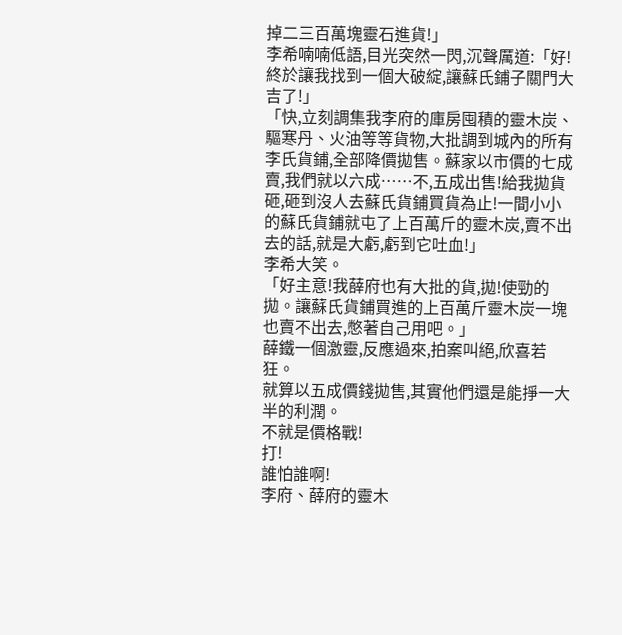掉二三百萬塊靈石進貨!」
李希喃喃低語,目光突然一閃,沉聲厲道:「好!終於讓我找到一個大破綻,讓蘇氏鋪子關門大吉了!」
「快,立刻調集我李府的庫房囤積的靈木炭、驅寒丹、火油等等貨物,大批調到城內的所有李氏貨鋪,全部降價拋售。蘇家以市價的七成賣,我們就以六成……不,五成出售!給我拋貨砸,砸到沒人去蘇氏貨鋪買貨為止!一間小小的蘇氏貨鋪就屯了上百萬斤的靈木炭,賣不出去的話,就是大虧,虧到它吐血!」
李希大笑。
「好主意!我薛府也有大批的貨,拋!使勁的拋。讓蘇氏貨鋪買進的上百萬斤靈木炭一塊也賣不出去,憋著自己用吧。」
薛鐵一個激靈,反應過來,拍案叫絕,欣喜若狂。
就算以五成價錢拋售,其實他們還是能掙一大半的利潤。
不就是價格戰!
打!
誰怕誰啊!
李府、薛府的靈木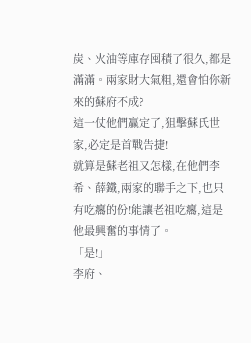炭、火油等庫存囤積了很久,都是滿滿。兩家財大氣粗,還會怕你新來的蘇府不成?
這一仗他們贏定了,狙擊蘇氏世家,必定是首戰告捷!
就算是蘇老祖又怎樣,在他們李希、薛鐵,兩家的聯手之下,也只有吃癟的份!能讓老祖吃癟,這是他最興奮的事情了。
「是!」
李府、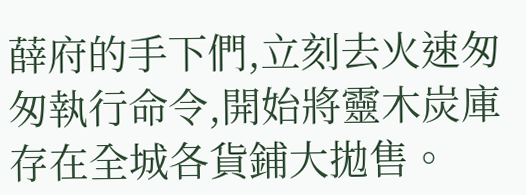薛府的手下們,立刻去火速匆匆執行命令,開始將靈木炭庫存在全城各貨鋪大拋售。